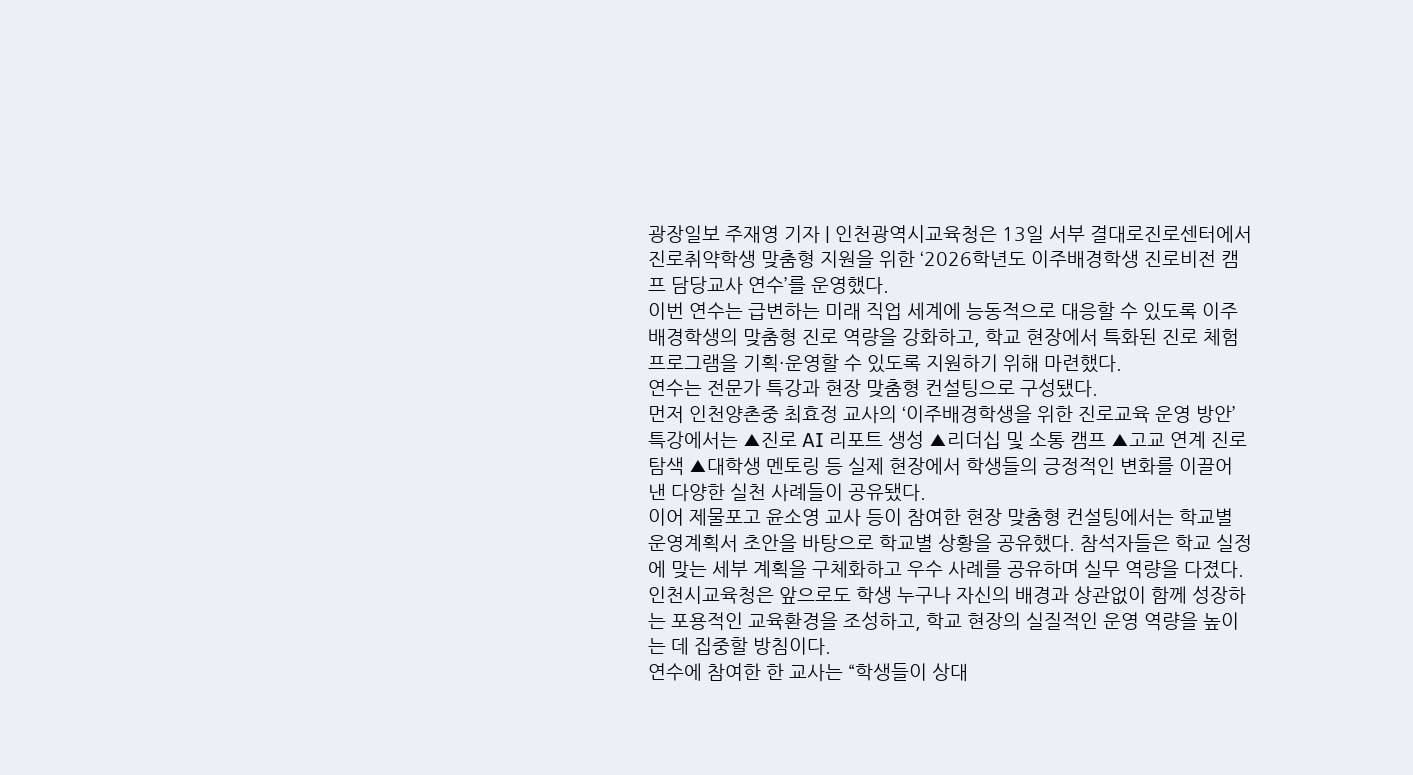광장일보 주재영 기자 | 인천광역시교육청은 13일 서부 결대로진로센터에서 진로취약학생 맞춤형 지원을 위한 ‘2026학년도 이주배경학생 진로비전 캠프 담당교사 연수’를 운영했다.
이번 연수는 급변하는 미래 직업 세계에 능동적으로 대응할 수 있도록 이주배경학생의 맞춤형 진로 역량을 강화하고, 학교 현장에서 특화된 진로 체험 프로그램을 기획·운영할 수 있도록 지원하기 위해 마련했다.
연수는 전문가 특강과 현장 맞춤형 컨설팅으로 구성됐다.
먼저 인천양촌중 최효정 교사의 ‘이주배경학생을 위한 진로교육 운영 방안’ 특강에서는 ▲진로 AI 리포트 생성 ▲리더십 및 소통 캠프 ▲고교 연계 진로 탐색 ▲대학생 멘토링 등 실제 현장에서 학생들의 긍정적인 변화를 이끌어 낸 다양한 실천 사례들이 공유됐다.
이어 제물포고 윤소영 교사 등이 참여한 현장 맞춤형 컨설팅에서는 학교별 운영계획서 초안을 바탕으로 학교별 상황을 공유했다. 참석자들은 학교 실정에 맞는 세부 계획을 구체화하고 우수 사례를 공유하며 실무 역량을 다졌다.
인천시교육청은 앞으로도 학생 누구나 자신의 배경과 상관없이 함께 성장하는 포용적인 교육환경을 조성하고, 학교 현장의 실질적인 운영 역량을 높이는 데 집중할 방침이다.
연수에 참여한 한 교사는 “학생들이 상대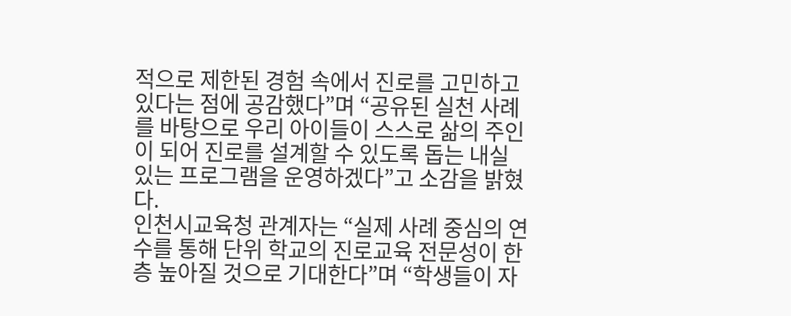적으로 제한된 경험 속에서 진로를 고민하고 있다는 점에 공감했다”며 “공유된 실천 사례를 바탕으로 우리 아이들이 스스로 삶의 주인이 되어 진로를 설계할 수 있도록 돕는 내실 있는 프로그램을 운영하겠다”고 소감을 밝혔다.
인천시교육청 관계자는 “실제 사례 중심의 연수를 통해 단위 학교의 진로교육 전문성이 한층 높아질 것으로 기대한다”며 “학생들이 자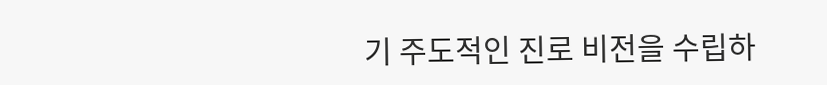기 주도적인 진로 비전을 수립하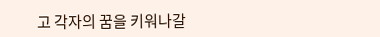고 각자의 꿈을 키워나갈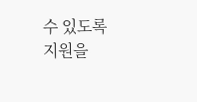수 있도록 지원을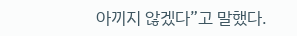아끼지 않겠다”고 말했다.